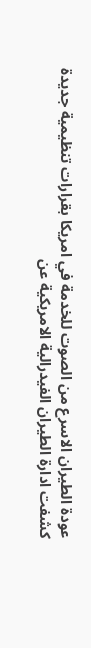عودة الطيران الاسرع من الصوت للخدمة في امريكا بقرارات تنظيمية جديدة
كشفت ادارة الطيران الفيدرالية الامريكية عن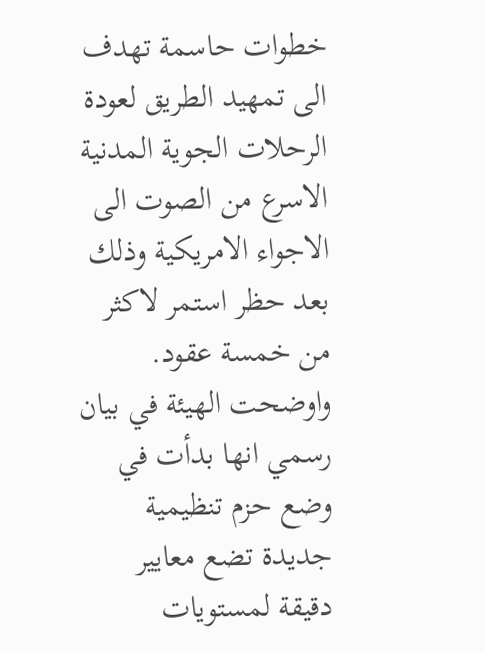خطوات حاسمة تهدف الى تمهيد الطريق لعودة الرحلات الجوية المدنية الاسرع من الصوت الى الاجواء الامريكية وذلك بعد حظر استمر لاكثر من خمسة عقود. واوضحت الهيئة في بيان رسمي انها بدأت في وضع حزم تنظيمية جديدة تضع معايير دقيقة لمستويات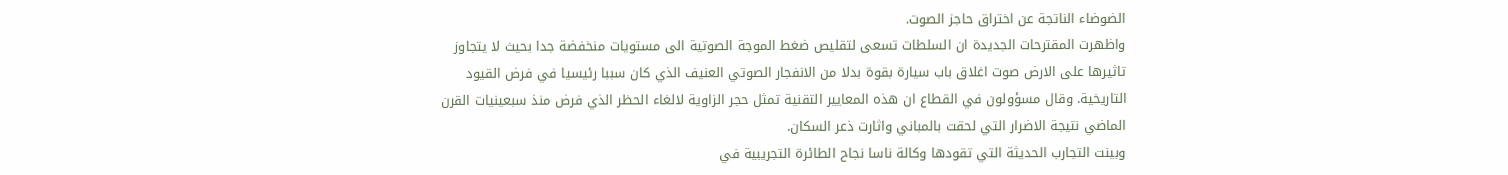الضوضاء الناتجة عن اختراق حاجز الصوت.
واظهرت المقترحات الجديدة ان السلطات تسعى لتقليص ضغط الموجة الصوتية الى مستويات منخفضة جدا بحيث لا يتجاوز تاثيرها على الارض صوت اغلاق باب سيارة بقوة بدلا من الانفجار الصوتي العنيف الذي كان سببا رئيسيا في فرض القيود التاريخية. وقال مسؤولون في القطاع ان هذه المعايير التقنية تمثل حجر الزاوية لالغاء الحظر الذي فرض منذ سبعينيات القرن الماضي نتيجة الاضرار التي لحقت بالمباني واثارت ذعر السكان.
وبينت التجارب الحديثة التي تقودها وكالة ناسا نجاح الطائرة التجريبية في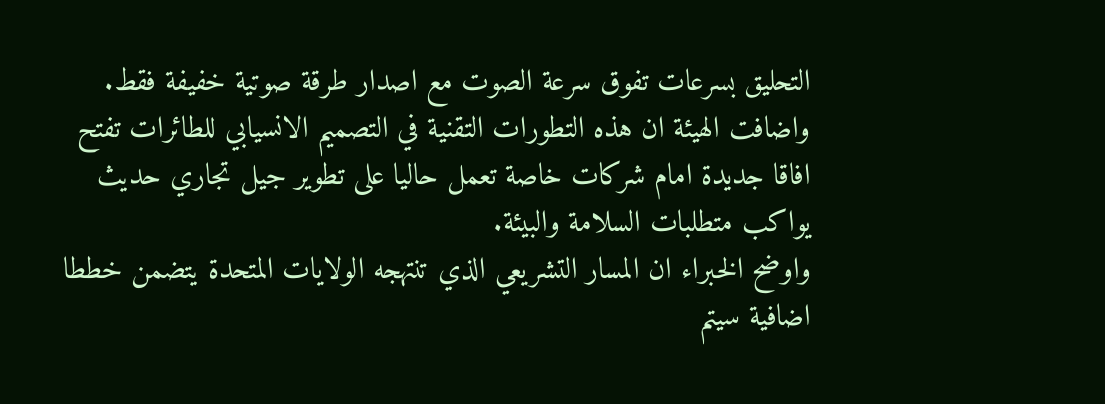التحليق بسرعات تفوق سرعة الصوت مع اصدار طرقة صوتية خفيفة فقط. واضافت الهيئة ان هذه التطورات التقنية في التصميم الانسيابي للطائرات تفتح افاقا جديدة امام شركات خاصة تعمل حاليا على تطوير جيل تجاري حديث يواكب متطلبات السلامة والبيئة.
واوضح الخبراء ان المسار التشريعي الذي تنتهجه الولايات المتحدة يتضمن خططا اضافية سيتم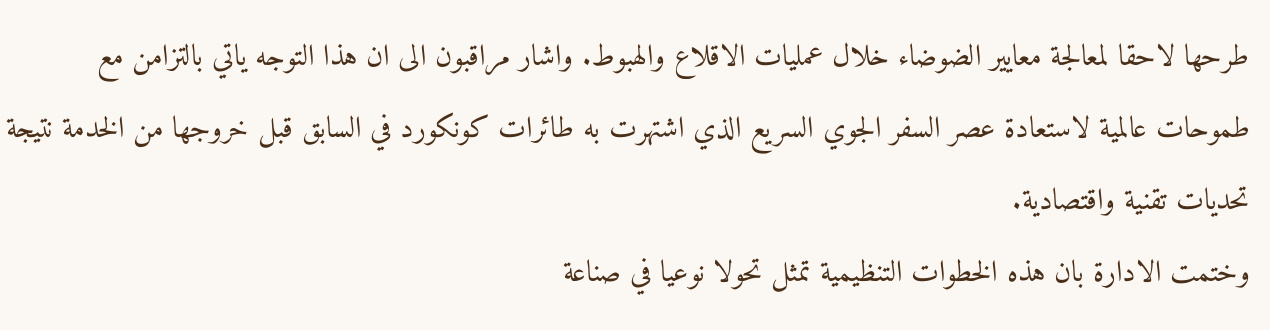طرحها لاحقا لمعالجة معايير الضوضاء خلال عمليات الاقلاع والهبوط. واشار مراقبون الى ان هذا التوجه ياتي بالتزامن مع طموحات عالمية لاستعادة عصر السفر الجوي السريع الذي اشتهرت به طائرات كونكورد في السابق قبل خروجها من الخدمة نتيجة تحديات تقنية واقتصادية.
وختمت الادارة بان هذه الخطوات التنظيمية تمثل تحولا نوعيا في صناعة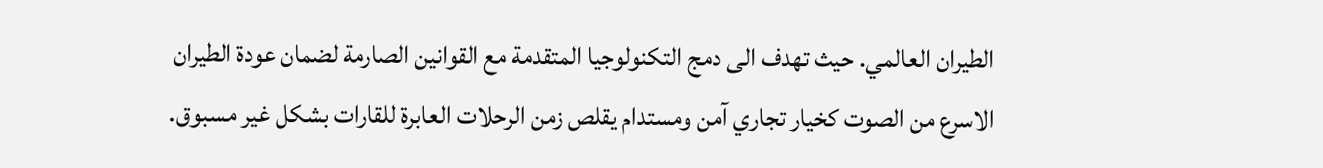الطيران العالمي. حيث تهدف الى دمج التكنولوجيا المتقدمة مع القوانين الصارمة لضمان عودة الطيران الاسرع من الصوت كخيار تجاري آمن ومستدام يقلص زمن الرحلات العابرة للقارات بشكل غير مسبوق.